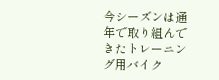今シーズンは通年で取り組んできたトレーニング用バイク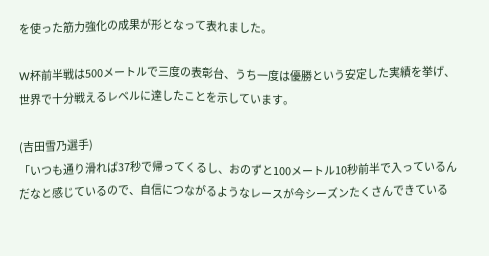を使った筋力強化の成果が形となって表れました。

W杯前半戦は500メートルで三度の表彰台、うち一度は優勝という安定した実績を挙げ、世界で十分戦えるレベルに達したことを示しています。

(吉田雪乃選手)
「いつも通り滑れば37秒で帰ってくるし、おのずと100メートル10秒前半で入っているんだなと感じているので、自信につながるようなレースが今シーズンたくさんできている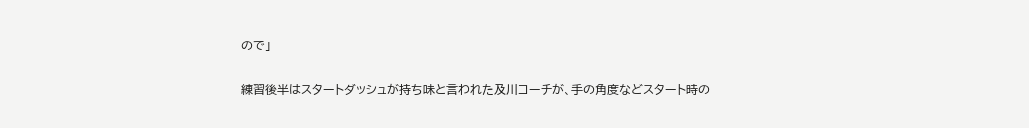ので」

練習後半はスタートダッシュが持ち味と言われた及川コーチが、手の角度などスタート時の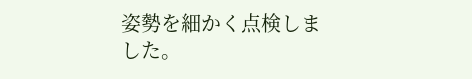姿勢を細かく点検しました。